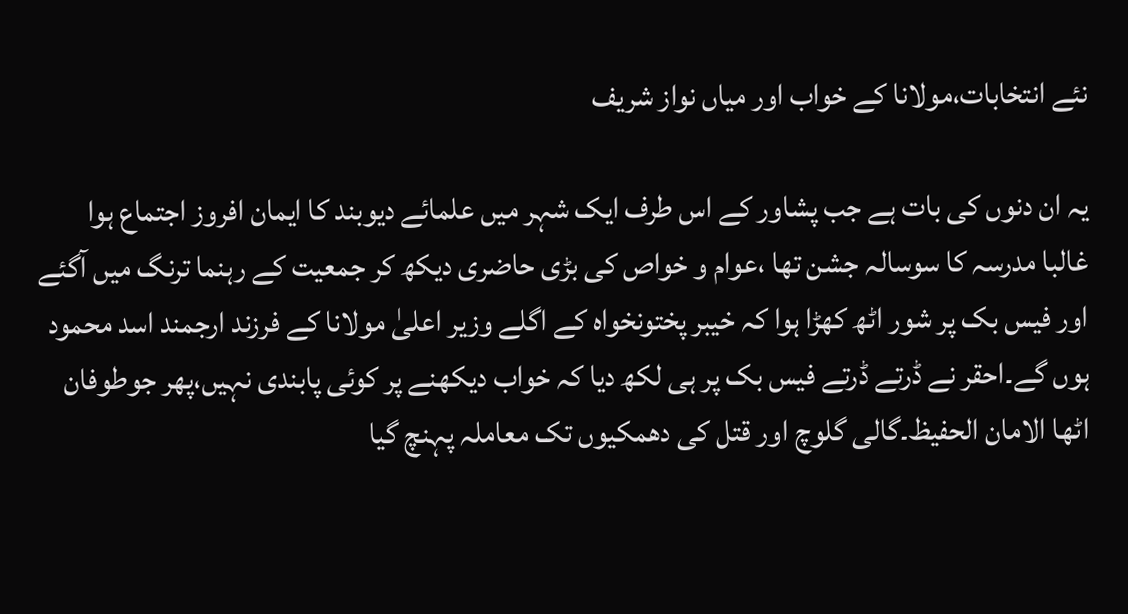نئے انتخابات،مولانا کے خواب اور میاں نواز شریف

یہ ان دنوں کی بات ہے جب پشاور کے اس طرف ایک شہر میں علمائے دیوبند کا ایمان افروز اجتماع ہوا غالبا مدرسہ کا سوسالہ جشن تھا ،عوام و خواص کی بڑی حاضری دیکھ کر جمعیت کے رہنما ترنگ میں آگئے اور فیس بک پر شور اٹھ کھڑا ہوا کہ خیبر پختونخواہ کے اگلے وزیر اعلیٰ مولانا کے فرزند ارجمند اسد محمود ہوں گے۔احقر نے ڈرتے ڈرتے فیس بک پر ہی لکھ دیا کہ خواب دیکھنے پر کوئی پابندی نہیں،پھر جوطوفان اٹھا الامان الحفیظ۔گالی گلوچ اور قتل کی دھمکیوں تک معاملہ پہنچ گیا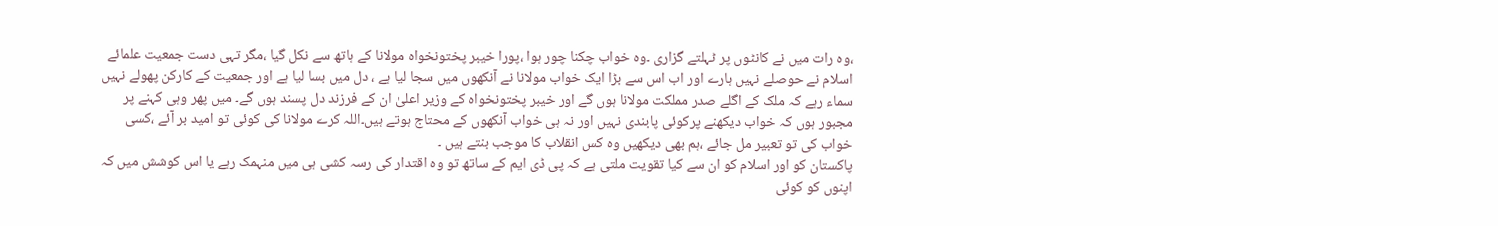،وہ رات میں نے کانٹوں پر ٹہلتے گزاری ۔وہ خواب چکنا چور ہوا ،پورا خیبر پختونخواہ مولانا کے ہاتھ سے نکل گیا ،مگر تہی دست جمعیت علمائے اسلام نے حوصلے نہیں ہارے اور اب اس سے بڑا ایک خواب مولانا نے آنکھوں میں سجا لیا ہے ، دل میں بسا لیا ہے اور جمعیت کے کارکن پھولے نہیں سماء رہے کہ ملک کے اگلے صدر مملکت مولانا ہوں گے اور خیبر پختونخواہ کے وزیر اعلیٰ ان کے فرزند دل پسند ہوں گے۔ میں پھر وہی کہنے پر مجبور ہوں کہ خواب دیکھنے پرکوئی پابندی نہیں اور نہ ہی خواب آنکھوں کے محتاج ہوتے ہیں۔اللہ کرے مولانا کی کوئی تو امید بر آئے ،کسی خواب کی تو تعبیر مل جائے ،ہم بھی دیکھیں وہ کس انقلاب کا موجب بنتے ہیں ۔
پاکستان کو اور اسلام کو ان سے کیا تقویت ملتی ہے کہ پی ڈی ایم کے ساتھ تو وہ اقتدار کی رسہ کشی ہی میں منہمک رہے یا اس کوشش میں کہ اپنوں کو کوئی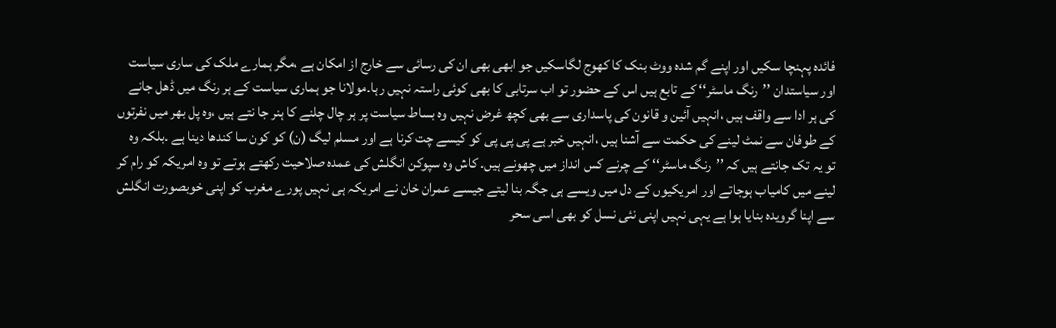فائدہ پہنچا سکیں اور اپنے گم شدہ ووٹ بنک کا کھوج لگاسکیں جو ابھی بھی ان کی رسائی سے خارج از امکان ہے ،مگر ہمارے ملک کی ساری سیاست اور سیاستدان ’’رنگ ماسٹر‘‘ کے تابع ہیں اس کے حضور تو اب سرتابی کا بھی کوئی راستہ نہیں رہا۔مولانا جو ہماری سیاست کے ہر رنگ میں ڈھل جانے کی ہر ادا سے واقف ہیں ،انہیں آئین و قانون کی پاسداری سے بھی کچھ غرض نہیں وہ بساط سیاست پر ہر چال چلنے کا ہنر جا نتے ہیں ،وہ پل بھر میں نفرتوں کے طوفان سے نمٹ لینے کی حکمت سے آشنا ہیں ،انہیں خبر ہے پی پی پی کو کیسے چت کرنا ہے اور مسلم لیگ (ن) کو کون سا کندھا دینا ہے ۔بلکہ وہ تو یہ تک جانتے ہیں کہ ’’رنگ ماسٹر‘‘ کے چرنے کس انداز میں چھونے ہیں۔ کاش وہ سپوکن انگلش کی عمدہ صلاحیت رکھتے ہوتے تو وہ امریکہ کو رام کر لینے میں کامیاب ہوجاتے اور امریکیوں کے دل میں ویسے ہی جگہ بنا لیتے جیسے عمران خان نے امریکہ ہی نہیں پورے مغرب کو اپنی خوبصورت انگلش سے اپنا گرویدہ بنایا ہوا ہے یہی نہیں اپنی نئی نسل کو بھی اسی سحر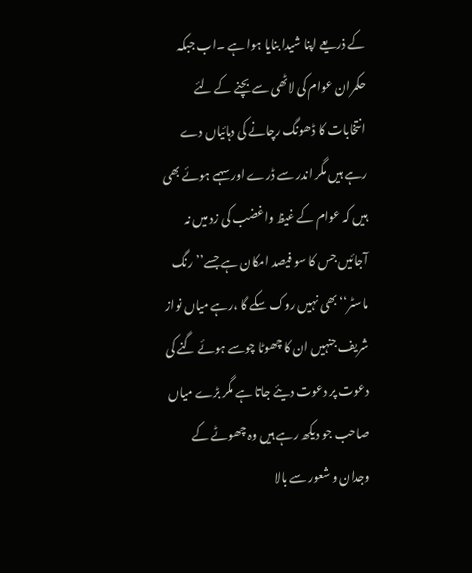کے ذریعے اپنا شیدا بنایا ہوا ہے ۔اب جبکہ حکمران عوام کی لاٹھی سے بچنے کے لئے انتخابات کا ڈھونگ رچانے کی دہائیاں دے رہے ہیں مگر اندر سے ڈرے اور سہمے ہوئے بھی ہیں کہ عوام کے غیظ واغضب کی زد میں نہ آجائیں جس کا سو فیصد امکان ہے جسے’’رنگ ماسٹر‘‘ بھی نہیں روک سکے گا ،رہے میاں نواز شریف جنہیں ان کا چھوٹا چوسے ہوئے گنے کی دعوت پر دعوت دیئے جاتا ہے مگر بڑے میاں صاحب جو دیکھ رہے ہیں وہ چھوٹے کے وجدان و شعور سے بالا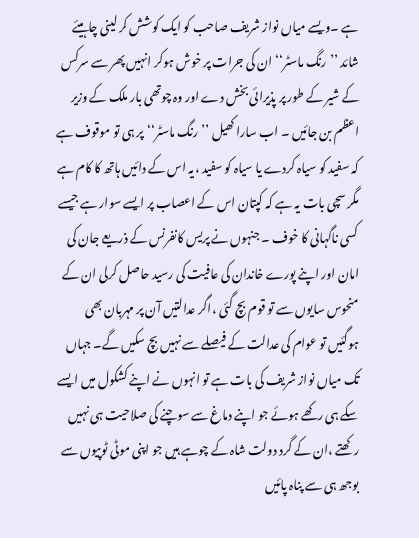ہے ۔ویسے میاں نواز شریف صاحب کو ایک کوشش کر لینی چاہیئے شائد ’’رنگ ماسٹر‘‘ ان کی جرات پر خوش ہوکر انہیں پھر سے سرکس کے شیر کے طور پر پذیرائی بخش دے اور وہ چوتھی بار ملک کے وزیر اعظم بن جائیں ۔ اب سارا کھیل ’’رنگ ماسٹر‘‘پر ہی تو موقوف ہے کہ سفید کو سیاہ کردے یا سیاہ کو سفید ،یہ اس کے دائیں ہاتھ کا کام ہے مگر سچی بات یہ ہے کہ کپتان اس کے اعصاب پر ایسے سوار ہے جیسے کسی ناگہانی کا خوف ۔ جنہوں نے پریس کانفرنس کے ذریعے جان کی امان اور اپنے پورے خاندان کی عافیت کی رسید حاصل کرلی ان کے منحوس سایوں سے تو قوم بچ گئی ،اگر عدالتیں آن پر مہربان بھی ہوگئیں تو عوام کی عدالت کے فیصلے سے نہیں بچ سکیں گے۔ جہاں تک میاں نواز شریف کی بات ہے تو انہوں نے اپنے کشکول میں ایسے سکے ہی رکھے ہوئے جو اپنے دماغ سے سوچنے کی صلاحیت ہی نہیں رکھتے ،ان کے گرد دولت شاہ کے چوہے ہیں جو اپنی موٹی ٹوپیوں سے بوجھ ہی سے پناہ پائیں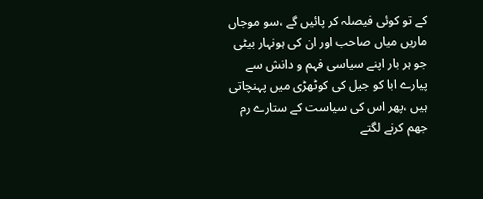کے تو کوئی فیصلہ کر پائیں گے ،سو موجاں ماریں میاں صاحب اور ان کی ہونہار بیٹی جو ہر بار اپنے سیاسی فہم و دانش سے پیارے ابا کو جیل کی کوٹھڑی میں پہنچاتی ہیں ،پھر اس کی سیاست کے ستارے رم جھم کرنے لگتے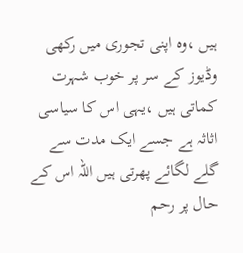ہیں ،وہ اپنی تجوری میں رکھی وڈیوز کے سر پر خوب شہرت کماتی ہیں ،یہی اس کا سیاسی اثاثہ ہے جسے ایک مدت سے گلے لگائے پھرتی ہیں اللہ اس کے حال پر رحم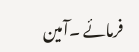فرمائے ۔آمین